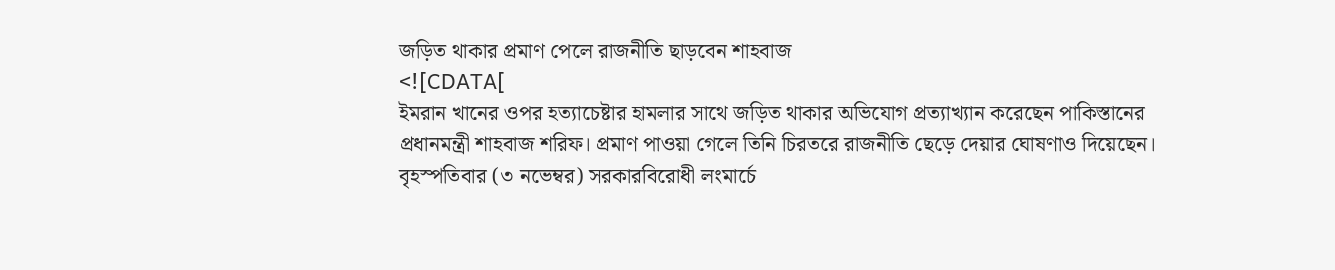জড়িত থাকার প্রমাণ পেলে রাজনীতি ছাড়বেন শাহবাজ
<![CDATA[
ইমরান খানের ওপর হত্যাচেষ্টার হামলার সাথে জড়িত থাকার অভিযোগ প্রত্যাখ্যান করেছেন পাকিস্তানের প্রধানমন্ত্রী শাহবাজ শরিফ। প্রমাণ পাওয়া গেলে তিনি চিরতরে রাজনীতি ছেড়ে দেয়ার ঘোষণাও দিয়েছেন।
বৃহস্পতিবার (৩ নভেম্বর) সরকারবিরোধী লংমার্চে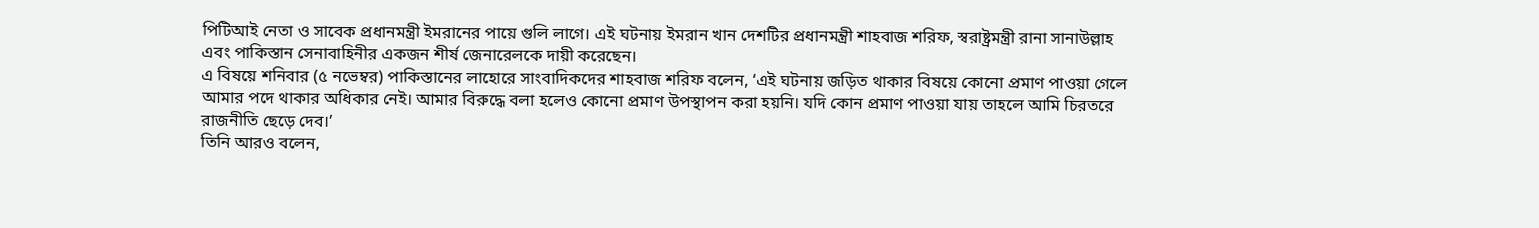পিটিআই নেতা ও সাবেক প্রধানমন্ত্রী ইমরানের পায়ে গুলি লাগে। এই ঘটনায় ইমরান খান দেশটির প্রধানমন্ত্রী শাহবাজ শরিফ, স্বরাষ্ট্রমন্ত্রী রানা সানাউল্লাহ এবং পাকিস্তান সেনাবাহিনীর একজন শীর্ষ জেনারেলকে দায়ী করেছেন।
এ বিষয়ে শনিবার (৫ নভেম্বর) পাকিস্তানের লাহোরে সাংবাদিকদের শাহবাজ শরিফ বলেন, ‘এই ঘটনায় জড়িত থাকার বিষয়ে কোনো প্রমাণ পাওয়া গেলে আমার পদে থাকার অধিকার নেই। আমার বিরুদ্ধে বলা হলেও কোনো প্রমাণ উপস্থাপন করা হয়নি। যদি কোন প্রমাণ পাওয়া যায় তাহলে আমি চিরতরে রাজনীতি ছেড়ে দেব।’
তিনি আরও বলেন,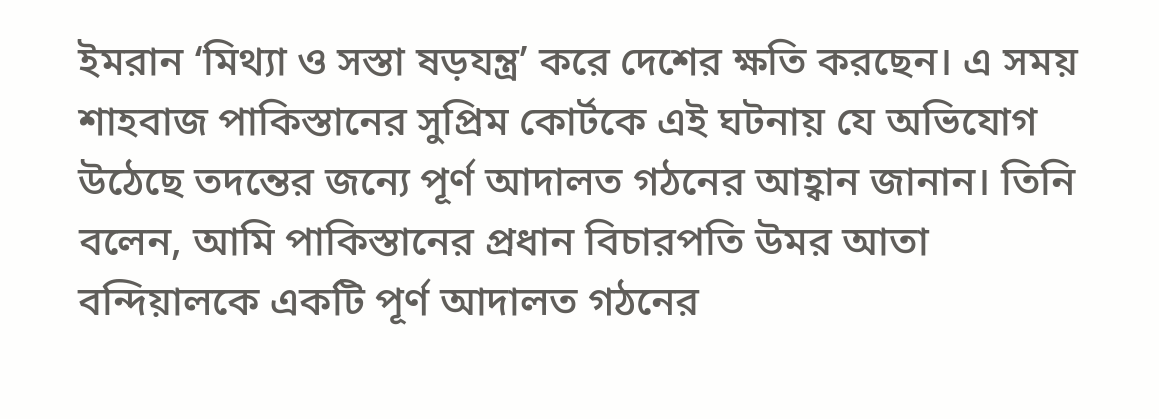ইমরান ‘মিথ্যা ও সস্তা ষড়যন্ত্র’ করে দেশের ক্ষতি করছেন। এ সময় শাহবাজ পাকিস্তানের সুপ্রিম কোর্টকে এই ঘটনায় যে অভিযোগ উঠেছে তদন্তের জন্যে পূর্ণ আদালত গঠনের আহ্বান জানান। তিনি বলেন, আমি পাকিস্তানের প্রধান বিচারপতি উমর আতা বন্দিয়ালকে একটি পূর্ণ আদালত গঠনের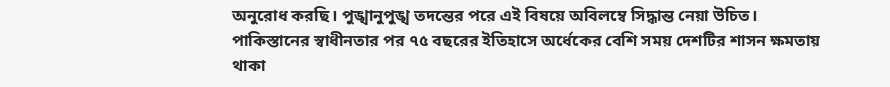অনুরোধ করছি। পুঙ্খানুপুঙ্খ তদন্তের পরে এই বিষয়ে অবিলম্বে সিদ্ধান্ত নেয়া উচিত।
পাকিস্তানের স্বাধীনতার পর ৭৫ বছরের ইতিহাসে অর্ধেকের বেশি সময় দেশটির শাসন ক্ষমতায় থাকা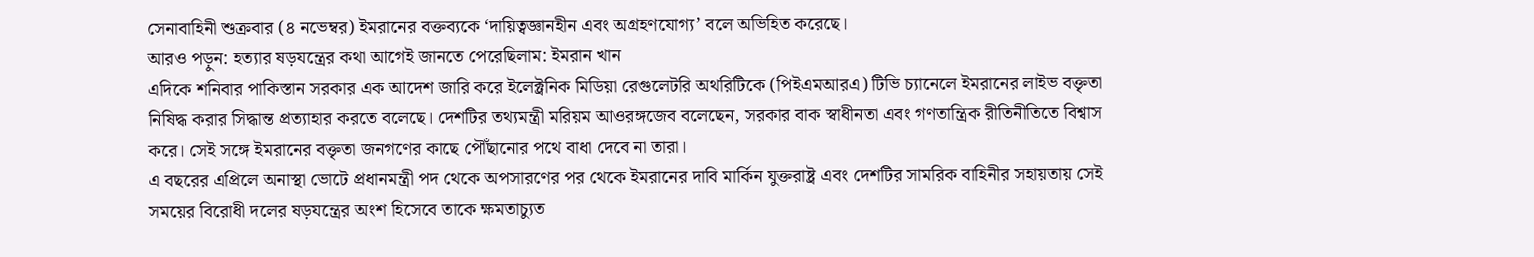সেনাবাহিনী শুক্রবার (৪ নভেম্বর) ইমরানের বক্তব্যকে ‘দায়িত্বজ্ঞানহীন এবং অগ্রহণযোগ্য’ বলে অভিহিত করেছে।
আরও পড়ুন: হত্যার ষড়যন্ত্রের কথা আগেই জানতে পেরেছিলাম: ইমরান খান
এদিকে শনিবার পাকিস্তান সরকার এক আদেশ জারি করে ইলেক্ট্রনিক মিডিয়া রেগুলেটরি অথরিটিকে (পিইএমআরএ) টিভি চ্যানেলে ইমরানের লাইভ বক্তৃতা নিষিদ্ধ করার সিদ্ধান্ত প্রত্যাহার করতে বলেছে। দেশটির তথ্যমন্ত্রী মরিয়ম আওরঙ্গজেব বলেছেন, সরকার বাক স্বাধীনতা এবং গণতান্ত্রিক রীতিনীতিতে বিশ্বাস করে। সেই সঙ্গে ইমরানের বক্তৃতা জনগণের কাছে পৌঁছানোর পথে বাধা দেবে না তারা।
এ বছরের এপ্রিলে অনাস্থা ভোটে প্রধানমন্ত্রী পদ থেকে অপসারণের পর থেকে ইমরানের দাবি মার্কিন যুক্তরাষ্ট্র এবং দেশটির সামরিক বাহিনীর সহায়তায় সেই সময়ের বিরোধী দলের ষড়যন্ত্রের অংশ হিসেবে তাকে ক্ষমতাচ্যুত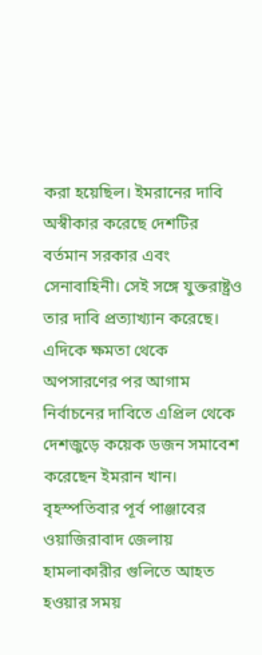করা হয়েছিল। ইমরানের দাবি অস্বীকার করেছে দেশটির বর্তমান সরকার এবং সেনাবাহিনী। সেই সঙ্গে যুক্তরাষ্ট্রও তার দাবি প্রত্যাখ্যান করেছে।
এদিকে ক্ষমতা থেকে অপসারণের পর আগাম নির্বাচনের দাবিতে এপ্রিল থেকে দেশজুড়ে কয়েক ডজন সমাবেশ করেছেন ইমরান খান। বৃহস্পতিবার পূর্ব পাঞ্জাবের ওয়াজিরাবাদ জেলায় হামলাকারীর গুলিতে আহত হওয়ার সময়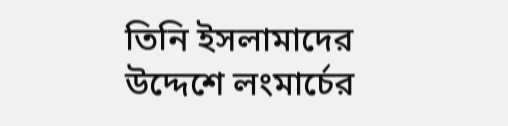তিনি ইসলামাদের উদ্দেশে লংমার্চের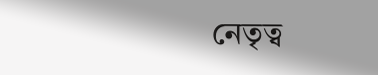নেতৃত্ব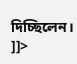দিচ্ছিলেন।
]]>